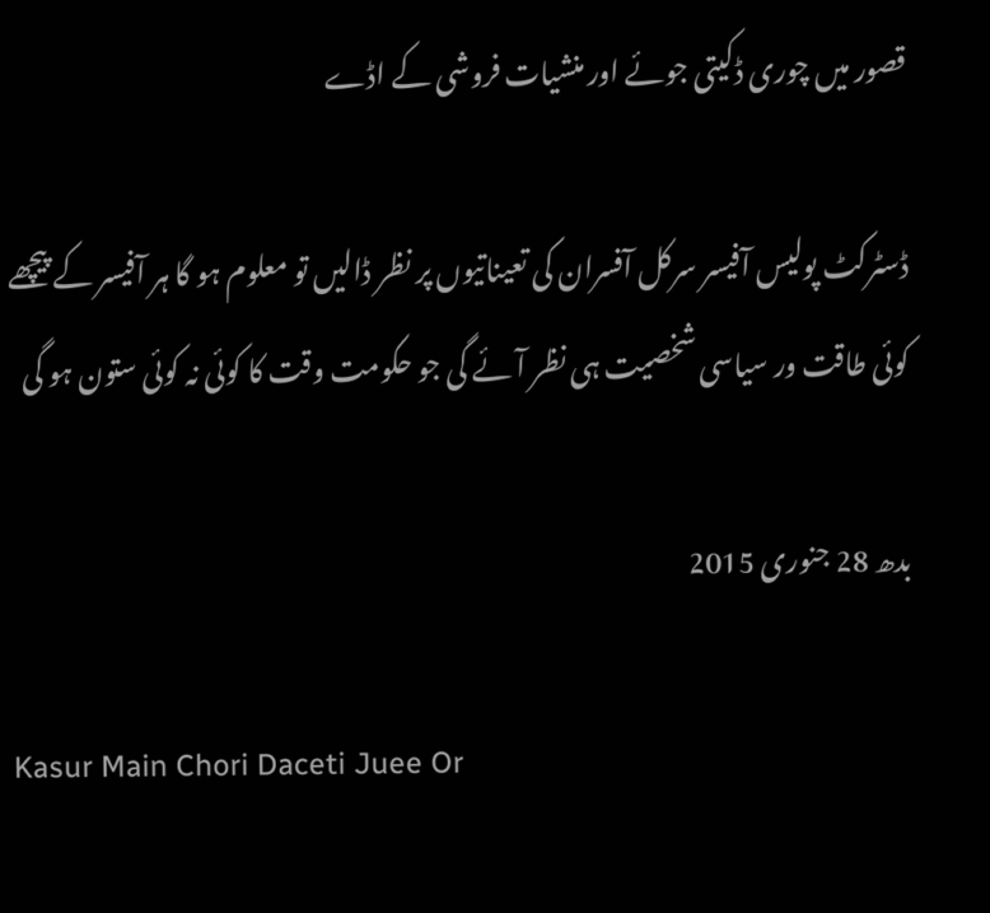قصور میں چوری ڈکیتی جوئے اور منشیات فروشی کے اڈے

ڈسٹرکٹ پولیس آفیسر سرکل آفسران کی تعیناتیوں پر نظر ڈالیں تو معلوم ہو گا ہر آفیسر کے پیچھے کوئی طاقت ور سیاسی شخصیت ہی نظر آئے گی جو حکومت وقت کا کوئی نہ کوئی ستون ہو گی

بدھ 28 جنوری 2015

Kasur Main Chori Daceti Juee Or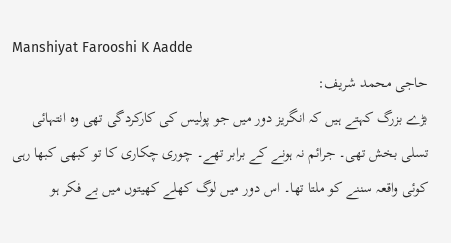Manshiyat Farooshi K Aadde
حاجی محمد شریف:
بڑے بزرگ کہتے ہیں کہ انگریز دور میں جو پولیس کی کارکردگی تھی وہ انتہائی تسلی بخش تھی۔ جرائم نہ ہونے کے برابر تھے۔ چوری چکاری کا تو کبھی کبھا رہی کوئی واقعہ سننے کو ملتا تھا۔ اس دور میں لوگ کھلے کھیتوں میں بے فکر ہو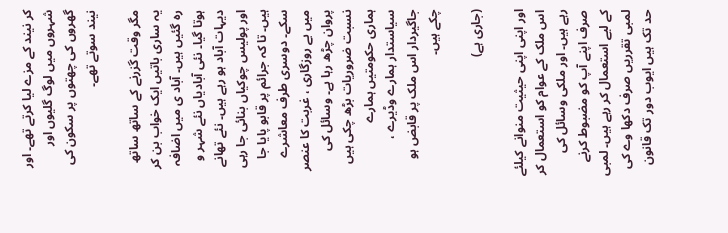کر نیند کے مزے لیا کرتے تھے۔ اور شہروں میں لوگ گلیوں اور گھروں کی چھتوں پر سکون کی نیند سوتے تھے۔

مگر وقت گزرنے کے ساتھ ساتھ یہ ساری باتیں ایک خواب بن کر رہ گئیں ہیں۔ آباد ی میں اضافہ ہوتا گیا۔ نئی آبادیاں نئے شہر و دیہات آباد ہو رہے ہیں۔ نئے تھانے اور پولیس چوکیاں بنائی جا رہی ہیں۔ تا کہ جرائم پر قابو پایا جا سکے۔ دوسری طرف معاشرے میں بے روزگاری ، غربت کا عنصر پروان چڑھ رہا ہے۔ وسائل کی نسبت ضروریات بڑھ چکی ہیں ہماری حکومتیں ہمارے سیاستدار ہمارے وڈیرے ، جاگیردار اس ملک پر قابض ہو چکے ہیں۔

(جاری ہے)

اور اپنی اپنی حیثیت منوانے کیلئے اس ملک کے عوام کو استعمال کر رہے ہیں۔ اور ملکی وسائل کی صرف اپنے آپ کو مضبوط کرنے کے لیے استعمال کر رہے ہیں۔ لمبی لمبی تقرریں صرف دکھا وے کی حد تک ہیں ایوب دور تک قانون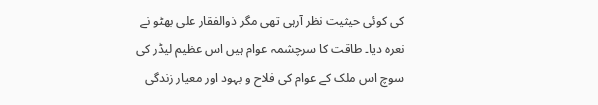کی کوئی حیثیت نظر آرہی تھی مگر ذوالفقار علی بھٹو نے نعرہ دیا۔ طاقت کا سرچشمہ عوام ہیں اس عظیم لیڈر کی سوچ اس ملک کے عوام کی فلاح و بہود اور معیار زندگی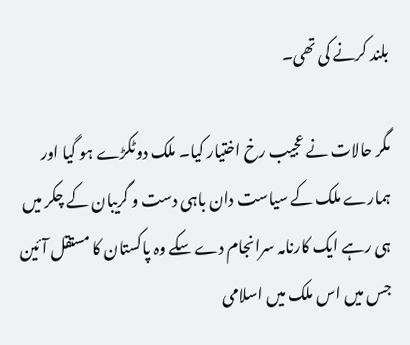بلند کرنے کی تھی۔

مگر حالات نے عجیب رخ اختیار کیا۔ ملک دوٹکڑے ہو گیا اور ہمارے ملک کے سیاست دان باہی دست و گریبان کے چکر میں ہی رہے ایک کارنامہ سرانجام دے سکے وہ پاکستان کا مستقل آئین جس میں اس ملک میں اسلامی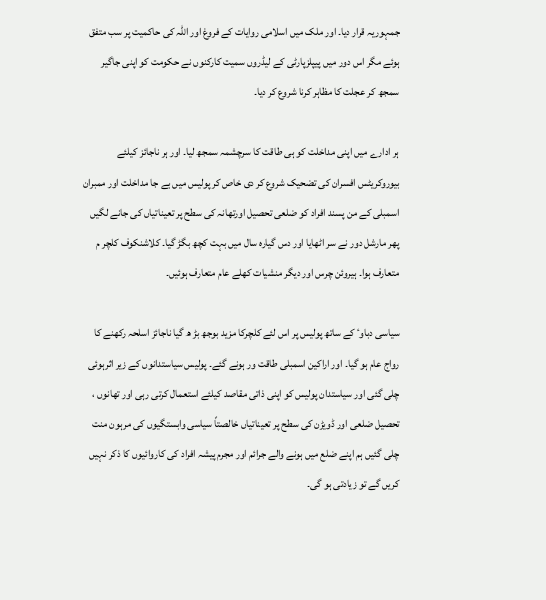جمہوریہ قرار دیا۔ اور ملک میں اسلامی روایات کے فروغ اور اللہ کی حاکمیت پر سب متفق ہوئے مگر اس دور میں پیپلزپارٹی کے لیڈروں سمیت کارکنوں نے حکومت کو اپنی جاگیر سمجھ کر عجلت کا مظاہر کرنا شروع کر دیا۔

ہر ادارے میں اپنی مداخلت کو ہی طاقت کا سرچشمہ سمجھ لیا۔ اور ہر ناجائز کیلئے بیوروکریٹس افسران کی تضحیک شروع کر دی خاص کر پولیس میں بے جا مداخلت اور ممبران اسمبلی کے من پسند افراد کو ضلعی تحصیل اورتھانہ کی سطح پر تعیناتیاں کی جانے لگیں پھر مارشل دور نے سر اٹھایا اور دس گیارہ سال میں بہت کچھ بگڑ گیا۔ کلاشنکوف کلچر م متعارف ہوا۔ ہیروئن چرس اور دیگر منشیات کھلے عام متعارف ہوئیں۔

سیاسی دباوٴ کے ساتھ پولیس پر اس لئے کلچرکا مزید بوجھ بڑ ھ گیا ناجائز اسلحہ رکھنے کا رواج عام ہو گیا۔ اور اراکین اسمبلی طاقت ور ہونے گئے۔ پولیس سیاستدانوں کے زیر اثرہوئی چلی گئی اور سیاستدان پولیس کو اپنی ذاتی مقاصد کیلئے استعمال کرتی رہی اور تھانوں ، تحصیل ضلعی اور ڈویڑن کی سطح پر تعیناتیاں خالصتاً سیاسی وابستگیوں کی مرہون منت چلی گئیں ہم اپنے ضلع میں ہونے والے جرائم اور مجرم پیشہ افراد کی کاروائیوں کا ذکر نہیں کریں گے تو زیادتی ہو گی۔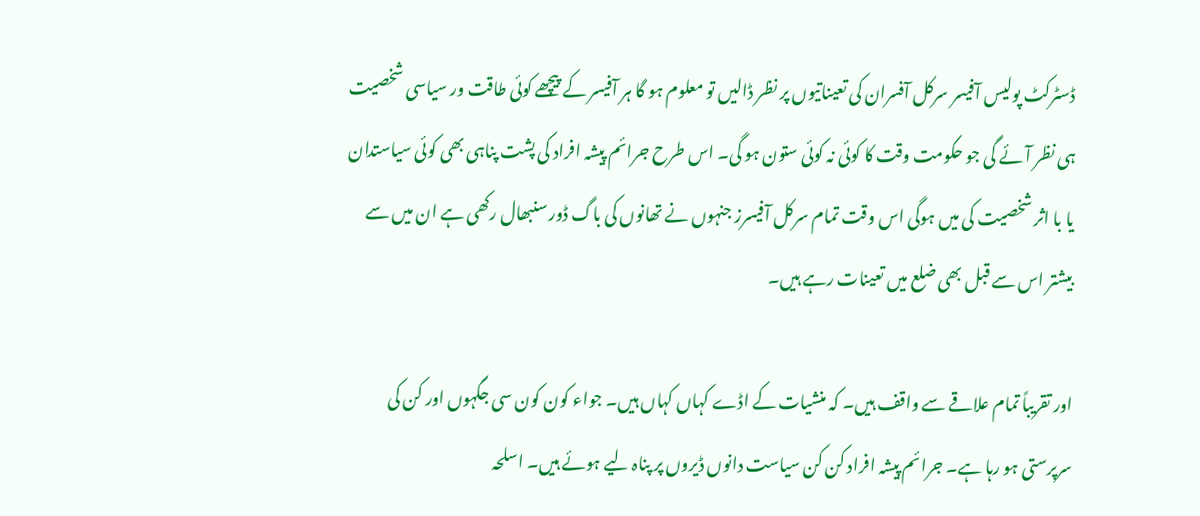ڈسٹرکٹ پولیس آفیسر سرکل آفسران کی تعیناتیوں پر نظر ڈالیں تو معلوم ہو گا ہر آفیسر کے پیچھے کوئی طاقت ور سیاسی شخصیت ہی نظر آئے گی جو حکومت وقت کا کوئی نہ کوئی ستون ہو گی۔ اس طرح جرائم پیشہ افراد کی پشت پناہی بھی کوئی سیاستدان یا با اثر شخصیت کی میں ہوگی اس وقت تمام سرکل آفیسرز جنہوں نے تھانوں کی باگ ڈور سنبھال رکھی ہے ان میں سے بیشتر اس سے قبل بھی ضلع میں تعینات رہے ہیں۔

اور تقریباً تمام علاقے سے واقف ہیں۔ کہ منشیات کے اڈے کہاں کہاں ہیں۔ جواء کون کون سی جگہوں اور کن کی سرپرستی ہو رہا ہے۔ جرائم پیشہ افراد کن کن سیاست دانوں ڈیروں پر پناہ لیے ہوئے ہیں۔ اسلحہ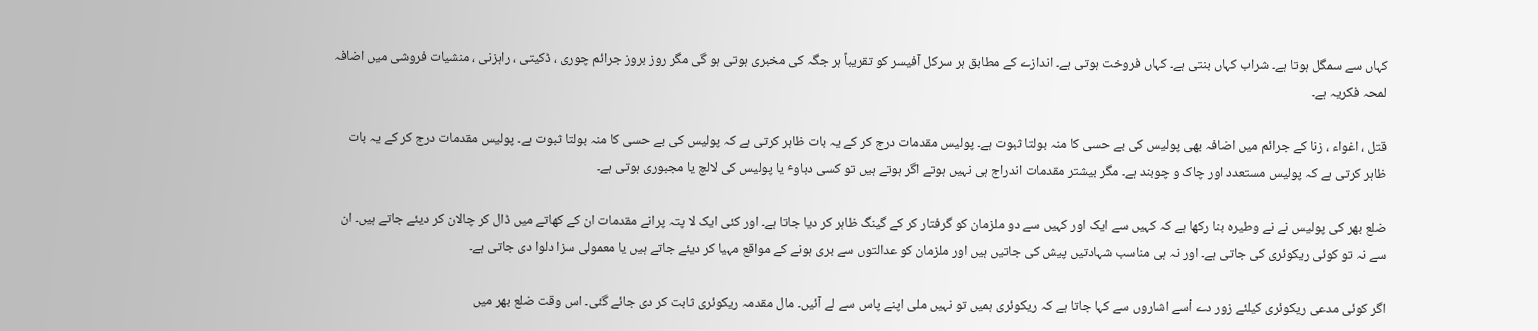کہاں سے سمگل ہوتا ہے۔ شراب کہاں بنتی ہے۔ کہاں فروخت ہوتی ہے۔ اندازے کے مطابق ہر سرکل آفیسر کو تقریباً ہر جگہ کی مخبری ہوتی ہو گی مگر روز بروز جرائم چوری ، ڈکیتی ، راہزنی ، منشیات فروشی میں اضافہ لمحہ فکریہ ہے۔

قتل ، اغواء ، زنا کے جرائم میں اضافہ بھی پولیس کی بے حسی کا منہ بولتا ثبوت ہے۔ پولیس مقدمات درج کر کے یہ بات ظاہر کرتی ہے کہ پولیس کی بے حسی کا منہ بولتا ثبوت ہے۔ پولیس مقدمات درج کر کے یہ بات ظاہر کرتی ہے کہ پولیس مستعدد اور چاک و چوبند ہے۔ مگر بیشتر مقدمات اندراج ہی نہیں ہوتے اگر ہوتے ہیں تو کسی دباوٴ یا پولیس کی لالچ یا مجبوری ہوتی ہے۔

ضلع بھر کی پولیس نے نے وطیرہ بنا رکھا ہے کہ کہیں سے ایک اور کہیں سے دو ملزمان کو گرفتار کر کے گینگ ظاہر کر دیا جاتا ہے۔ اور کئی ایک لا پتہ پرانے مقدمات ان کے کھاتے میں ڈال کر چالان کر دیئے جاتے ہیں۔ ان سے نہ تو کوئی ریکوئری کی جاتی ہے۔ اور نہ ہی مناسب شہادتیں پیش کی جاتیں ہیں اور ملزمان کو عدالتوں سے بری ہونے کے مواقع مہیا کر دیئے جاتے ہیں یا معمولی سزا دلوا دی جاتی ہے۔

اگر کوئی مدعی ریکوئری کیلئے زور دے اْسے اشاروں سے کہا جاتا ہے کہ ریکوئری ہمیں تو نہیں ملی اپنے پاس سے لے آئیں۔ مال مقدمہ ریکوئری ثابت کر دی جائے گئی۔ اس وقت ضلع بھر میں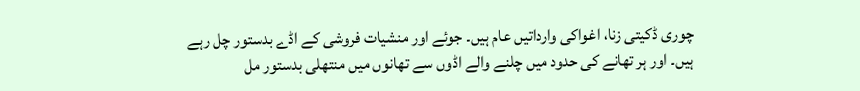چوری ڈکیتی زنا، اغواکی وارداتیں عام ہیں۔ جوئے اور منشیات فروشی کے اڈے بدستور چل رہے ہیں۔ اور ہر تھانے کی حدود میں چلنے والے اڈوں سے تھانوں میں منتھلی بدستور مل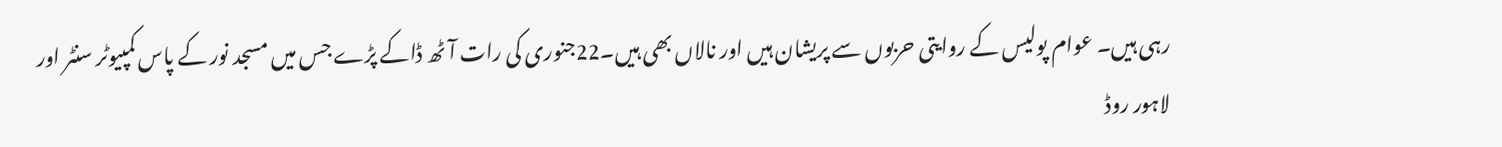رہی ہیں۔ عوام پولیس کے روایتی حربوں سے پریشان ہیں اور نالاں بھی ہیں۔22جنوری کی رات آٹھ ڈاکے پڑے جس میں مسجد نور کے پاس کمپیوٹر سنٹر اور لاہور روڈ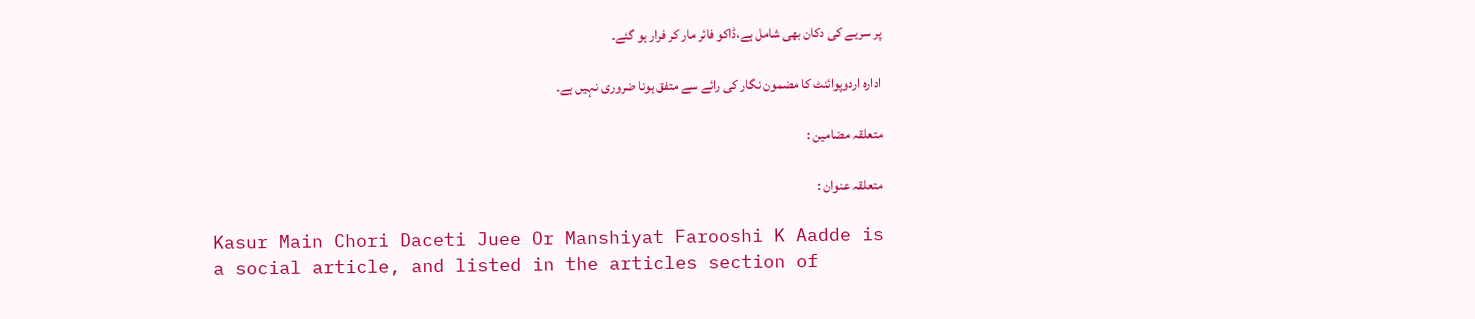پر سریے کی دکان بھی شامل ہے،ڈاکو فائر مار کر فرار ہو گئے۔

ادارہ اردوپوائنٹ کا مضمون نگار کی رائے سے متفق ہونا ضروری نہیں ہے۔

متعلقہ مضامین :

متعلقہ عنوان :

Kasur Main Chori Daceti Juee Or Manshiyat Farooshi K Aadde is a social article, and listed in the articles section of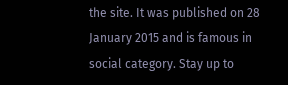the site. It was published on 28 January 2015 and is famous in social category. Stay up to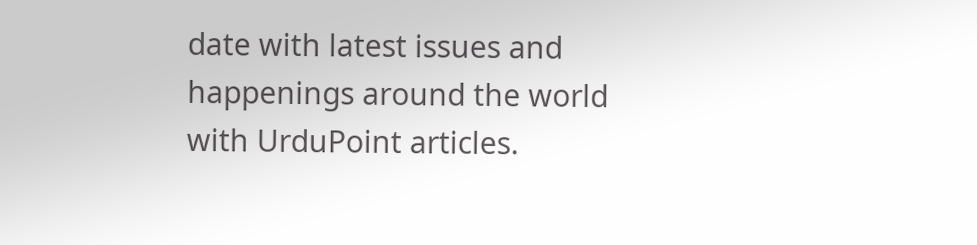date with latest issues and happenings around the world with UrduPoint articles.